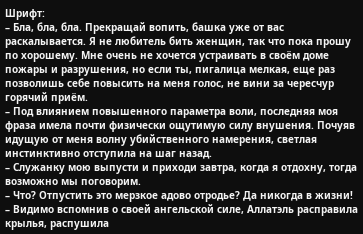Шрифт:
– Бла, бла, бла. Прекращай вопить, башка уже от вас раскалывается. Я не любитель бить женщин, так что пока прошу по хорошему. Мне очень не хочется устраивать в своём доме пожары и разрушения, но если ты, пигалица мелкая, еще раз позволишь себе повысить на меня голос, не вини за чересчур горячий приём.
– Под влиянием повышенного параметра воли, последняя моя фраза имела почти физически ощутимую силу внушения. Почуяв идущую от меня волну убийственного намерения, светлая инстинктивно отступила на шаг назад.
– Служанку мою выпусти и приходи завтра, когда я отдохну, тогда возможно мы поговорим.
– Что? Отпустить это мерзкое адово отродье? Да никогда в жизни!
– Видимо вспомнив о своей ангельской силе, Аллатэль расправила крылья, распушила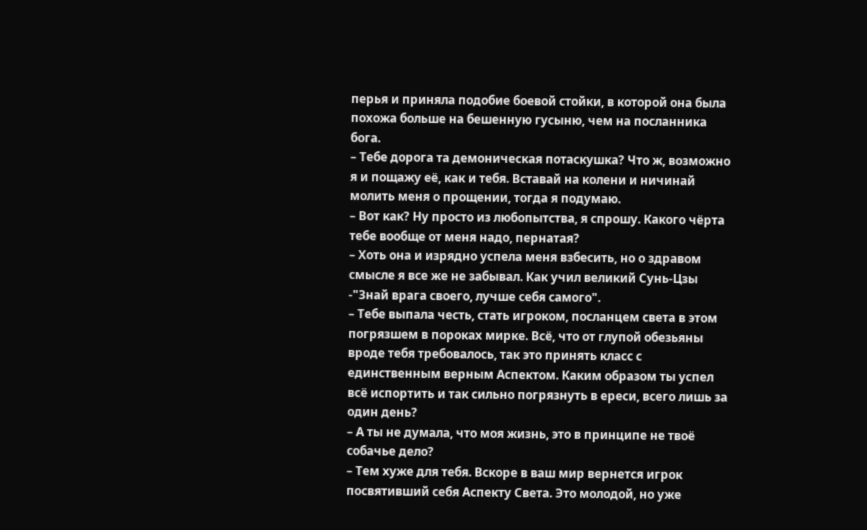перья и приняла подобие боевой стойки, в которой она была похожа больше на бешенную гусыню, чем на посланника бога.
– Тебе дорога та демоническая потаскушка? Что ж, возможно я и пощажу её, как и тебя. Вставай на колени и ничинай молить меня о прощении, тогда я подумаю.
– Вот как? Ну просто из любопытства, я спрошу. Какого чёрта тебе вообще от меня надо, пернатая?
– Хоть она и изрядно успела меня взбесить, но о здравом смысле я все же не забывал. Как учил великий Сунь-Цзы -"Знай врага своего, лучше себя самого".
– Тебе выпала честь, стать игроком, посланцем света в этом погрязшем в пороках мирке. Всё, что от глупой обезьяны вроде тебя требовалось, так это принять класс с единственным верным Аспектом. Каким образом ты успел всё испортить и так сильно погрязнуть в ереси, всего лишь за один день?
– А ты не думала, что моя жизнь, это в принципе не твоё собачье дело?
– Тем хуже для тебя. Вскоре в ваш мир вернется игрок посвятивший себя Аспекту Света. Это молодой, но уже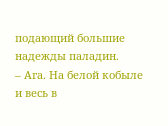подающий большие надежды паладин.
– Ага. На белой кобыле и весь в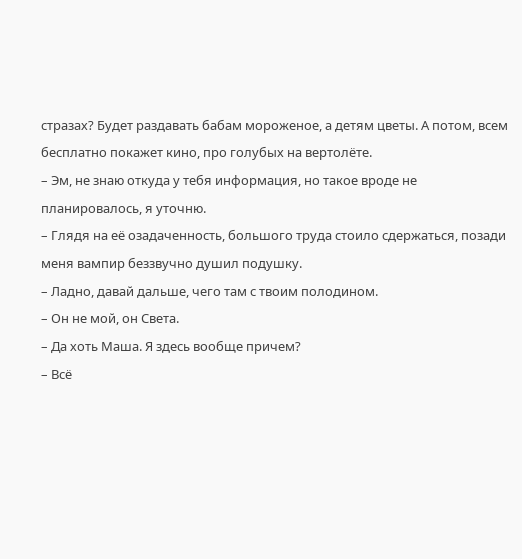стразах? Будет раздавать бабам мороженое, а детям цветы. А потом, всем бесплатно покажет кино, про голубых на вертолёте.
– Эм, не знаю откуда у тебя информация, но такое вроде не планировалось, я уточню.
– Глядя на её озадаченность, большого труда стоило сдержаться, позади меня вампир беззвучно душил подушку.
– Ладно, давай дальше, чего там с твоим полодином.
– Он не мой, он Света.
– Да хоть Маша. Я здесь вообще причем?
– Всё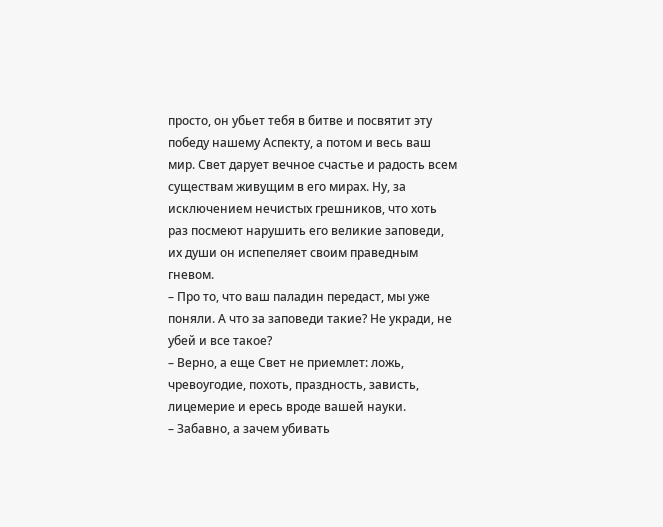просто, он убьет тебя в битве и посвятит эту победу нашему Аспекту, а потом и весь ваш мир. Свет дарует вечное счастье и радость всем существам живущим в его мирах. Ну, за исключением нечистых грешников, что хоть раз посмеют нарушить его великие заповеди, их души он испепеляет своим праведным гневом.
– Про то, что ваш паладин передаст, мы уже поняли. А что за заповеди такие? Не укради, не убей и все такое?
– Верно, а еще Свет не приемлет: ложь, чревоугодие, похоть, праздность, зависть, лицемерие и ересь вроде вашей науки.
– Забавно, а зачем убивать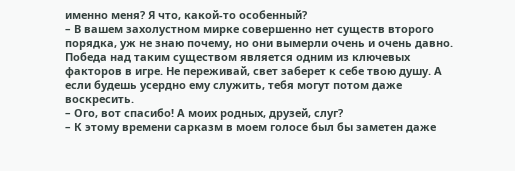именно меня? Я что, какой-то особенный?
– В вашем захолустном мирке совершенно нет существ второго порядка, уж не знаю почему, но они вымерли очень и очень давно. Победа над таким существом является одним из ключевых факторов в игре. Не переживай, свет заберет к себе твою душу. А если будешь усердно ему служить, тебя могут потом даже воскресить.
– Ого, вот спасибо! А моих родных, друзей, слуг?
– К этому времени сарказм в моем голосе был бы заметен даже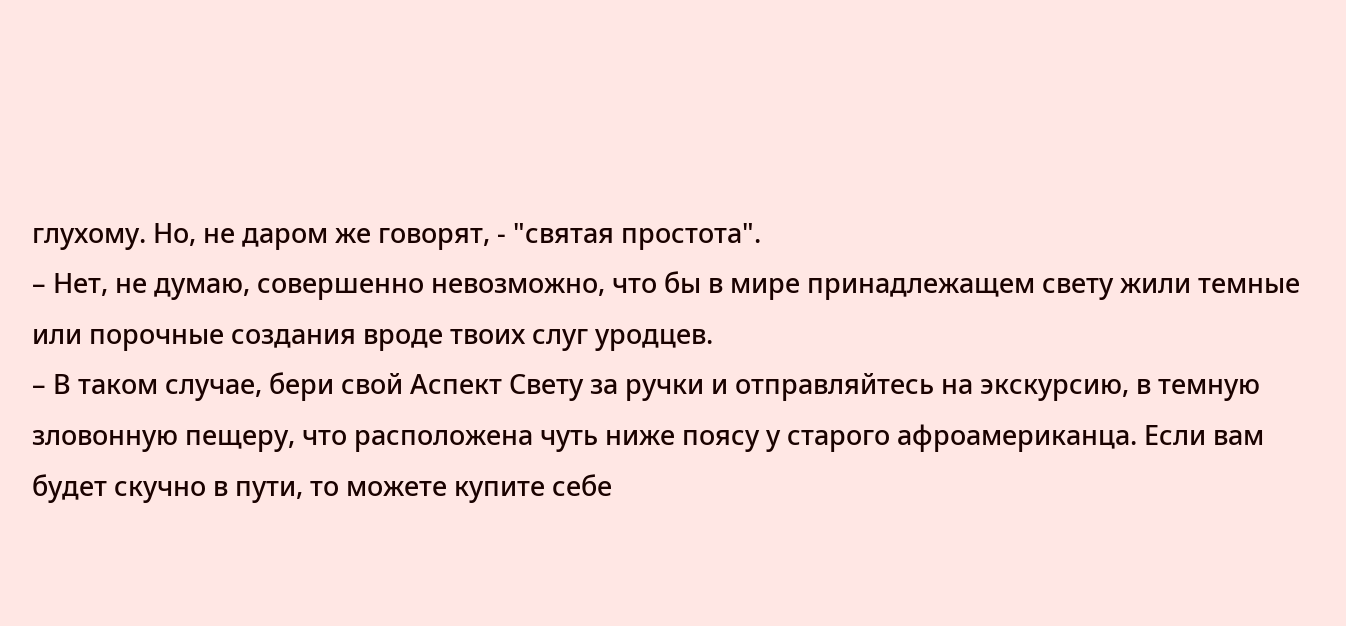глухому. Но, не даром же говорят, - "святая простота".
– Нет, не думаю, совершенно невозможно, что бы в мире принадлежащем свету жили темные или порочные создания вроде твоих слуг уродцев.
– В таком случае, бери свой Аспект Свету за ручки и отправляйтесь на экскурсию, в темную зловонную пещеру, что расположена чуть ниже поясу у старого афроамериканца. Если вам будет скучно в пути, то можете купите себе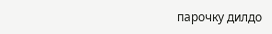парочку дилдо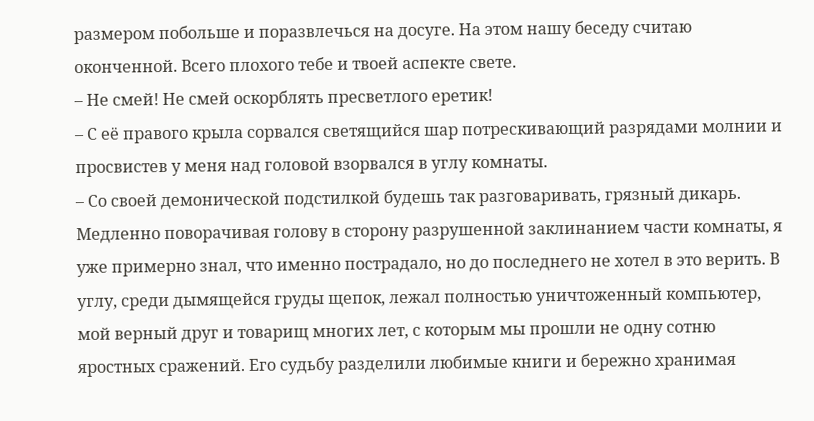размером побольше и поразвлечься на досуге. На этом нашу беседу считаю оконченной. Всего плохого тебе и твоей аспекте свете.
– Не смей! Не смей оскорблять пресветлого еретик!
– С её правого крыла сорвался светящийся шар потрескивающий разрядами молнии и просвистев у меня над головой взорвался в углу комнаты.
– Со своей демонической подстилкой будешь так разговаривать, грязный дикарь.
Медленно поворачивая голову в сторону разрушенной заклинанием части комнаты, я уже примерно знал, что именно пострадало, но до последнего не хотел в это верить. В углу, среди дымящейся груды щепок, лежал полностью уничтоженный компьютер, мой верный друг и товарищ многих лет, с которым мы прошли не одну сотню яростных сражений. Его судьбу разделили любимые книги и бережно хранимая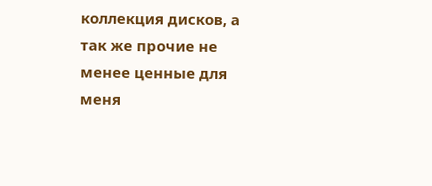коллекция дисков, а так же прочие не менее ценные для меня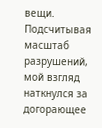вещи. Подсчитывая масштаб разрушений, мой взгляд наткнулся за догорающее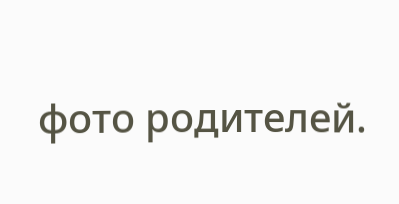фото родителей.